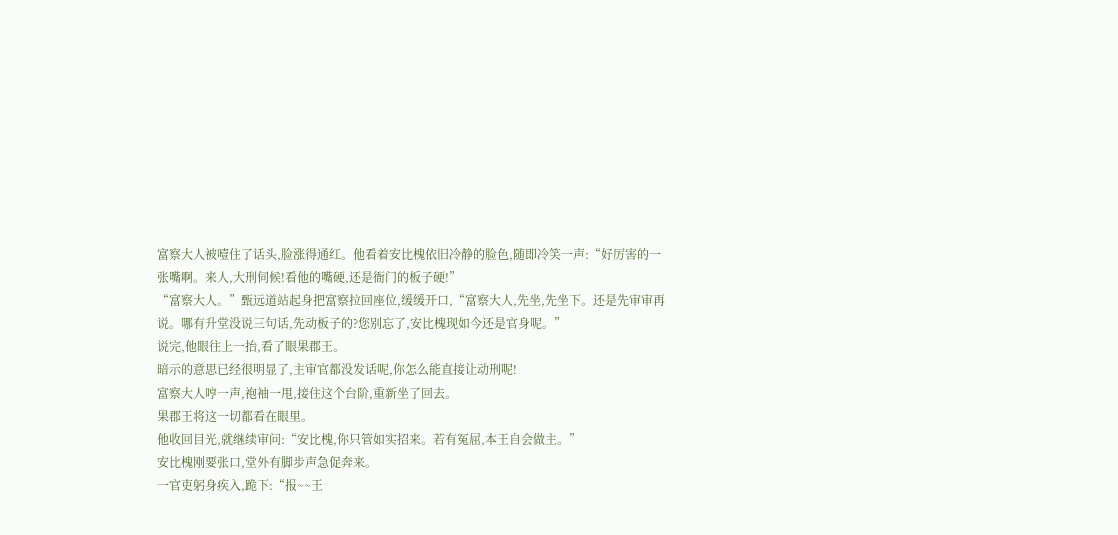富察大人被噎住了话头,脸涨得通红。他看着安比槐依旧冷静的脸色,随即冷笑一声:“好厉害的一张嘴啊。来人,大刑伺候!看他的嘴硬,还是衙门的板子硬!”
“富察大人。”甄远道站起身把富察拉回座位,缓缓开口,“富察大人,先坐,先坐下。还是先审审再说。哪有升堂没说三句话,先动板子的?您别忘了,安比槐现如今还是官身呢。”
说完,他眼往上一抬,看了眼果郡王。
暗示的意思已经很明显了,主审官都没发话呢,你怎么能直接让动刑呢!
富察大人哼一声,袍袖一甩,接住这个台阶,重新坐了回去。
果郡王将这一切都看在眼里。
他收回目光,就继续审问:“安比槐,你只管如实招来。若有冤屈,本王自会做主。”
安比槐刚要张口,堂外有脚步声急促奔来。
一官吏躬身疾入,跪下:“报~~王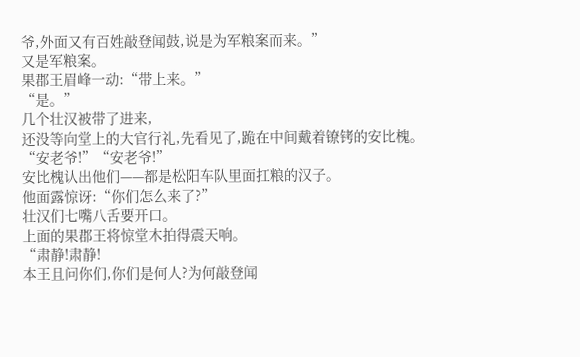爷,外面又有百姓敲登闻鼓,说是为军粮案而来。”
又是军粮案。
果郡王眉峰一动:“带上来。”
“是。”
几个壮汉被带了进来,
还没等向堂上的大官行礼,先看见了,跪在中间戴着镣铐的安比槐。
“安老爷!”“安老爷!”
安比槐认出他们——都是松阳车队里面扛粮的汉子。
他面露惊讶:“你们怎么来了?”
壮汉们七嘴八舌要开口。
上面的果郡王将惊堂木拍得震天响。
“肃静!肃静!
本王且问你们,你们是何人?为何敲登闻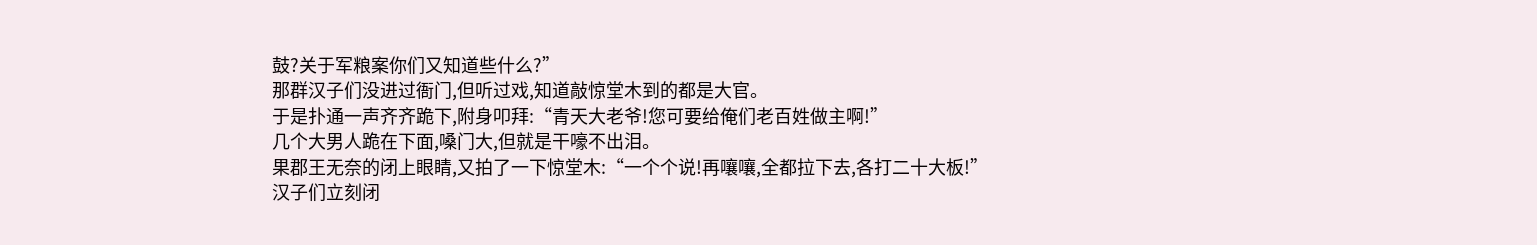鼓?关于军粮案你们又知道些什么?”
那群汉子们没进过衙门,但听过戏,知道敲惊堂木到的都是大官。
于是扑通一声齐齐跪下,附身叩拜:“青天大老爷!您可要给俺们老百姓做主啊!”
几个大男人跪在下面,嗓门大,但就是干嚎不出泪。
果郡王无奈的闭上眼睛,又拍了一下惊堂木:“一个个说!再嚷嚷,全都拉下去,各打二十大板!”
汉子们立刻闭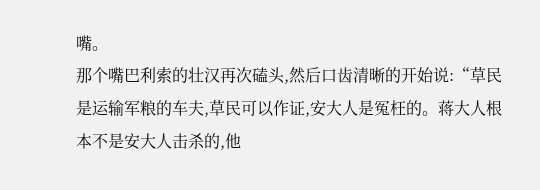嘴。
那个嘴巴利索的壮汉再次磕头,然后口齿清晰的开始说:“草民是运输军粮的车夫,草民可以作证,安大人是冤枉的。蒋大人根本不是安大人击杀的,他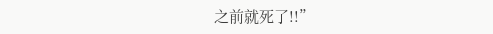之前就死了!!”